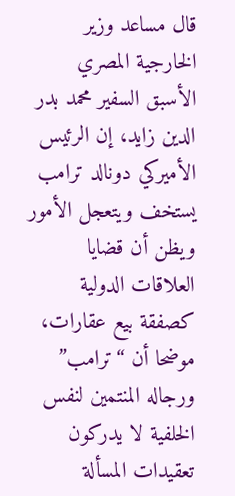قال مساعد وزير الخارجية المصري الأسبق السفير محمد بدر الدين زايد، إن الرئيس الأميركي دونالد ترامب يستخف ويتعجل الأمور ويظن أن قضايا العلاقات الدولية كصفقة بيع عقارات، موضحا أن “ترامب” ورجاله المنتمين لنفس الخلفية لا يدركون تعقيدات المسألة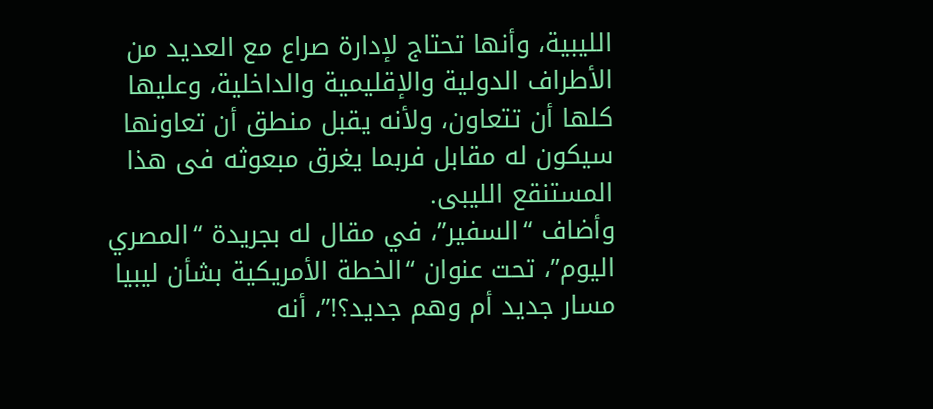الليبية، وأنها تحتاج لإدارة صراع مع العديد من الأطراف الدولية والإقليمية والداخلية، وعليها كلها أن تتعاون، ولأنه يقبل منطق أن تعاونها سيكون له مقابل فربما يغرق مبعوثه فى هذا المستنقع الليبى.
وأضاف “السفير”، في مقال له بجريدة “المصري اليوم”، تحت عنوان “الخطة الأمريكية بشأن ليبيا مسار جديد أم وهم جديد؟!”، أنه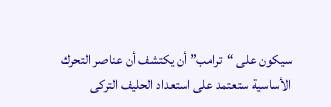سيكون على “ترامب” أن يكتشف أن عناصر التحرك الأساسية ستعتمد على استعداد الحليف التركى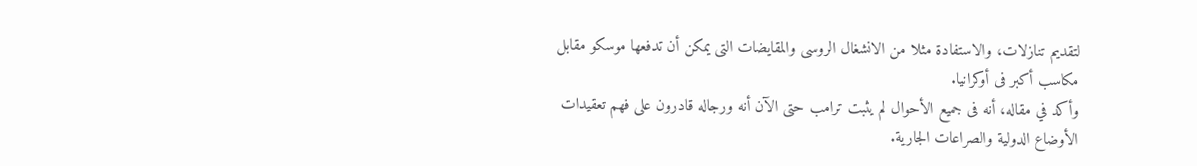لتقديم تنازلات، والاستفادة مثلا من الانشغال الروسى والمقايضات التى يمكن أن تدفعها موسكو مقابل مكاسب أكبر فى أوكرانيا.
وأكد في مقاله، أنه فى جميع الأحوال لم يثبت ترامب حتى الآن أنه ورجاله قادرون على فهم تعقيدات الأوضاع الدولية والصراعات الجارية.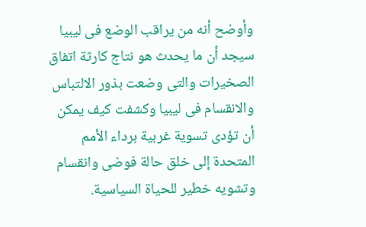وأوضح أنه من يراقب الوضع فى ليبيا سيجد أن ما يحدث هو نتاج كارثة اتفاق الصخيرات والتى وضعت بذور الالتباس والانقسام فى ليبيا وكشفت كيف يمكن أن تؤدى تسوية غربية برداء الأمم المتحدة إلى خلق حالة فوضى وانقسام وتشويه خطير للحياة السياسية.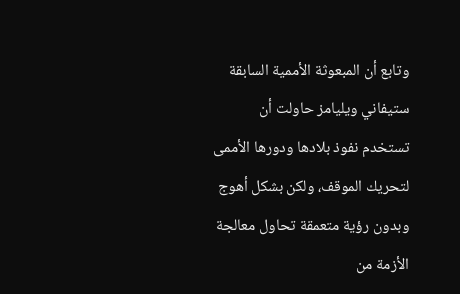وتابع أن المبعوثة الأممية السابقة ستيفاني ويليامز حاولت أن تستخدم نفوذ بلادها ودورها الأممى لتحريك الموقف، ولكن بشكل أهوج وبدون رؤية متعمقة تحاول معالجة الأزمة من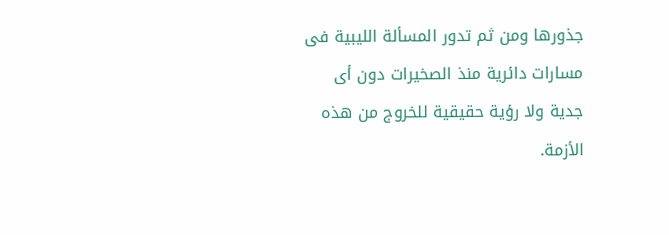جذورها ومن ثم تدور المسألة الليبية فى مسارات دائرية منذ الصخيرات دون أى جدية ولا رؤية حقيقية للخروج من هذه الأزمة.